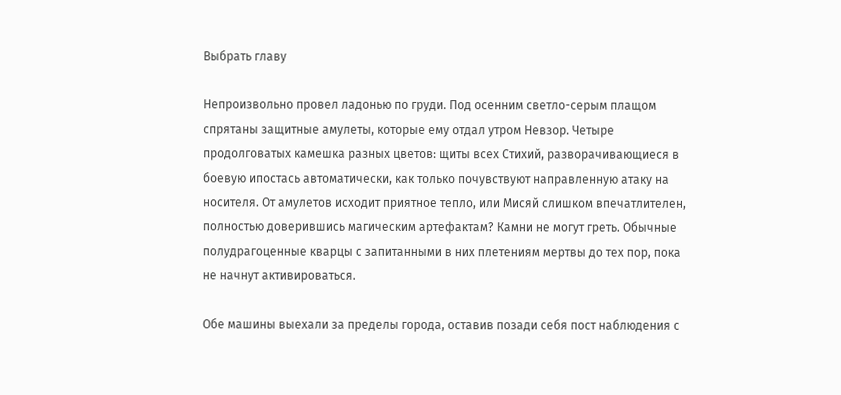Выбрать главу

Непроизвольно провел ладонью по груди. Под осенним светло-серым плащом спрятаны защитные амулеты, которые ему отдал утром Невзор. Четыре продолговатых камешка разных цветов: щиты всех Стихий, разворачивающиеся в боевую ипостась автоматически, как только почувствуют направленную атаку на носителя. От амулетов исходит приятное тепло, или Мисяй слишком впечатлителен, полностью доверившись магическим артефактам? Камни не могут греть. Обычные полудрагоценные кварцы с запитанными в них плетениям мертвы до тех пор, пока не начнут активироваться.

Обе машины выехали за пределы города, оставив позади себя пост наблюдения с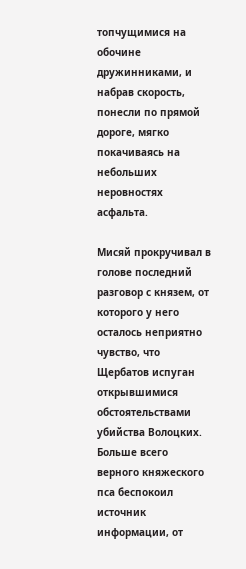топчущимися на обочине дружинниками, и набрав скорость, понесли по прямой дороге, мягко покачиваясь на небольших неровностях асфальта.

Мисяй прокручивал в голове последний разговор с князем, от которого у него осталось неприятно чувство, что Щербатов испуган открывшимися обстоятельствами убийства Волоцких. Больше всего верного княжеского пса беспокоил источник информации, от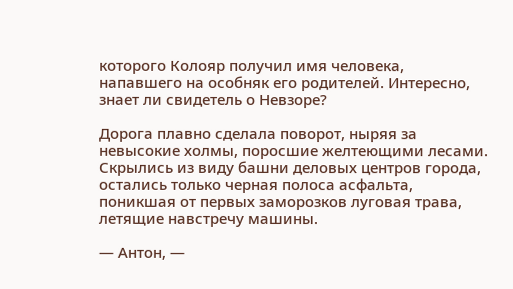которого Колояр получил имя человека, напавшего на особняк его родителей. Интересно, знает ли свидетель о Невзоре?

Дорога плавно сделала поворот, ныряя за невысокие холмы, поросшие желтеющими лесами. Скрылись из виду башни деловых центров города, остались только черная полоса асфальта, поникшая от первых заморозков луговая трава, летящие навстречу машины.

— Антон, —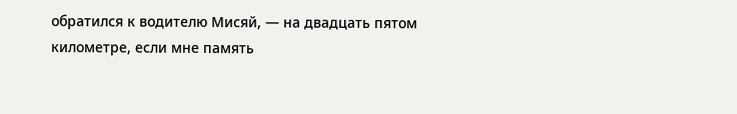обратился к водителю Мисяй, — на двадцать пятом километре, если мне память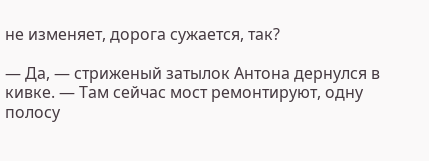не изменяет, дорога сужается, так?

— Да, — стриженый затылок Антона дернулся в кивке. — Там сейчас мост ремонтируют, одну полосу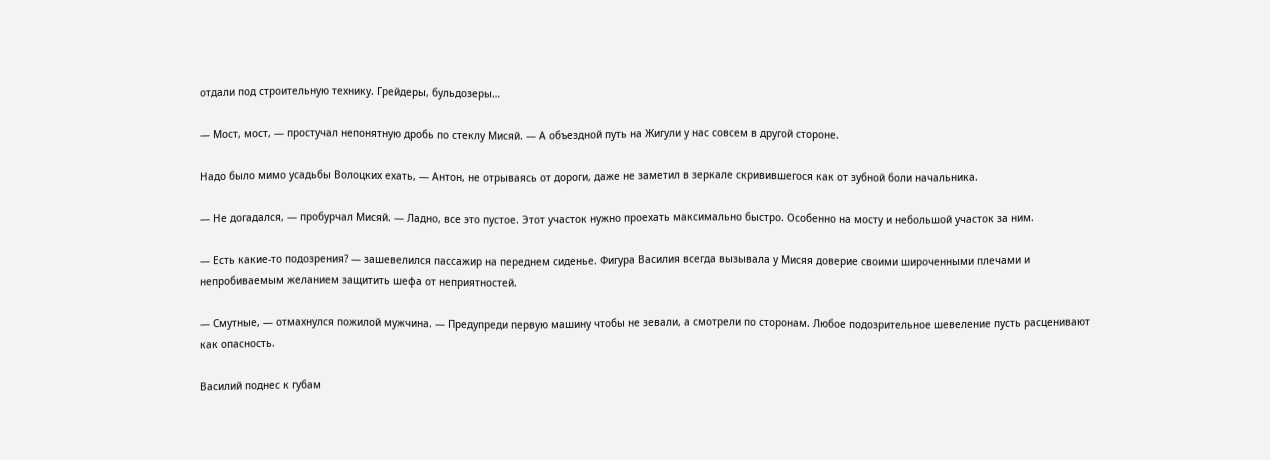отдали под строительную технику. Грейдеры, бульдозеры…

— Мост, мост, — простучал непонятную дробь по стеклу Мисяй. — А объездной путь на Жигули у нас совсем в другой стороне.

Надо было мимо усадьбы Волоцких ехать, — Антон, не отрываясь от дороги, даже не заметил в зеркале скривившегося как от зубной боли начальника.

— Не догадался, — пробурчал Мисяй. — Ладно, все это пустое. Этот участок нужно проехать максимально быстро. Особенно на мосту и небольшой участок за ним.

— Есть какие-то подозрения? — зашевелился пассажир на переднем сиденье. Фигура Василия всегда вызывала у Мисяя доверие своими широченными плечами и непробиваемым желанием защитить шефа от неприятностей.

— Смутные, — отмахнулся пожилой мужчина. — Предупреди первую машину чтобы не зевали, а смотрели по сторонам. Любое подозрительное шевеление пусть расценивают как опасность.

Василий поднес к губам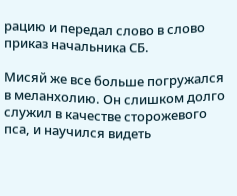рацию и передал слово в слово приказ начальника СБ.

Мисяй же все больше погружался в меланхолию. Он слишком долго служил в качестве сторожевого пса, и научился видеть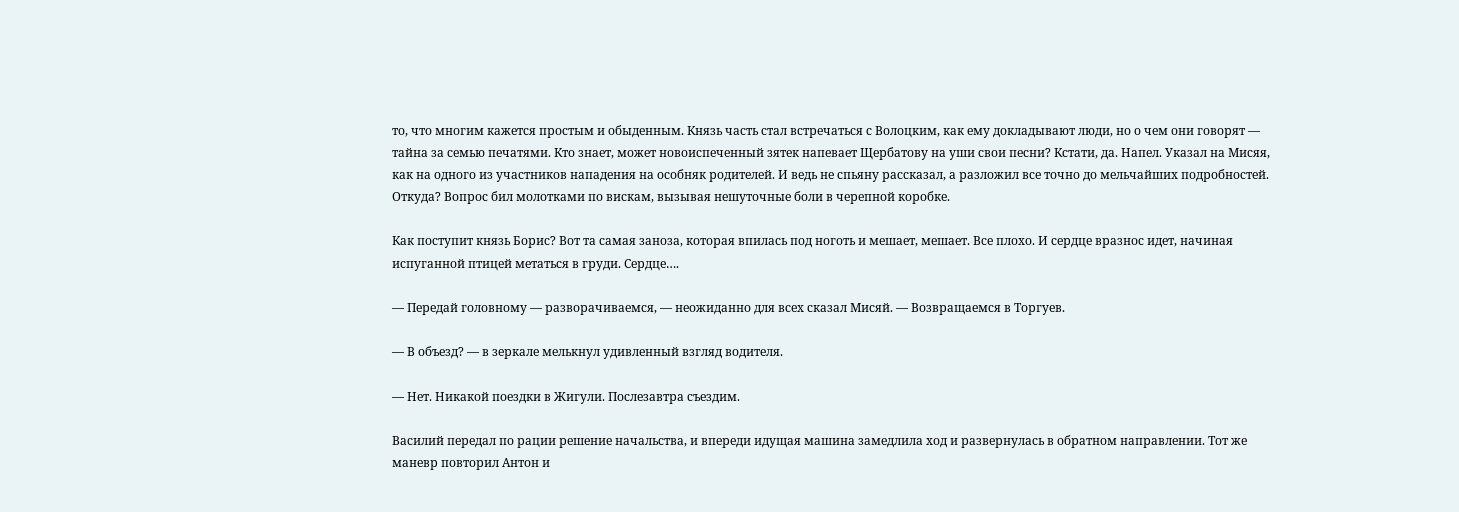то, что многим кажется простым и обыденным. Князь часть стал встречаться с Волоцким, как ему докладывают люди, но о чем они говорят — тайна за семью печатями. Кто знает, может новоиспеченный зятек напевает Щербатову на уши свои песни? Кстати, да. Напел. Указал на Мисяя, как на одного из участников нападения на особняк родителей. И ведь не спьяну рассказал, а разложил все точно до мельчайших подробностей. Откуда? Вопрос бил молотками по вискам, вызывая нешуточные боли в черепной коробке.

Как поступит князь Борис? Вот та самая заноза, которая впилась под ноготь и мешает, мешает. Все плохо. И сердце вразнос идет, начиная испуганной птицей метаться в груди. Сердце….

— Передай головному — разворачиваемся, — неожиданно для всех сказал Мисяй. — Возвращаемся в Торгуев.

— В объезд? — в зеркале мелькнул удивленный взгляд водителя.

— Нет. Никакой поездки в Жигули. Послезавтра съездим.

Василий передал по рации решение начальства, и впереди идущая машина замедлила ход и развернулась в обратном направлении. Тот же маневр повторил Антон и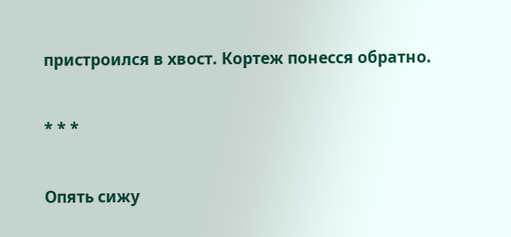пристроился в хвост. Кортеж понесся обратно.

* * *

Опять сижу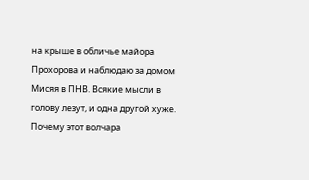на крыше в обличье майора Прохорова и наблюдаю за домом Мисяя в ПНВ. Всякие мысли в голову лезут, и одна другой хуже. Почему этот волчара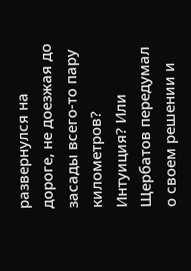развернулся на дороге, не доезжая до засады всего-то пару километров? Интуиция? Или Щербатов передумал о своем решении и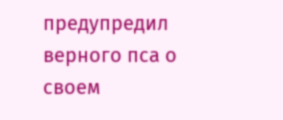предупредил верного пса о своем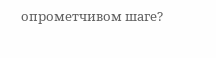опрометчивом шаге?